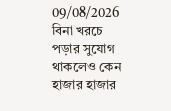09/08/2026
বিনা খরচে পড়ার সুযোগ থাকলেও কেন হাজার হাজার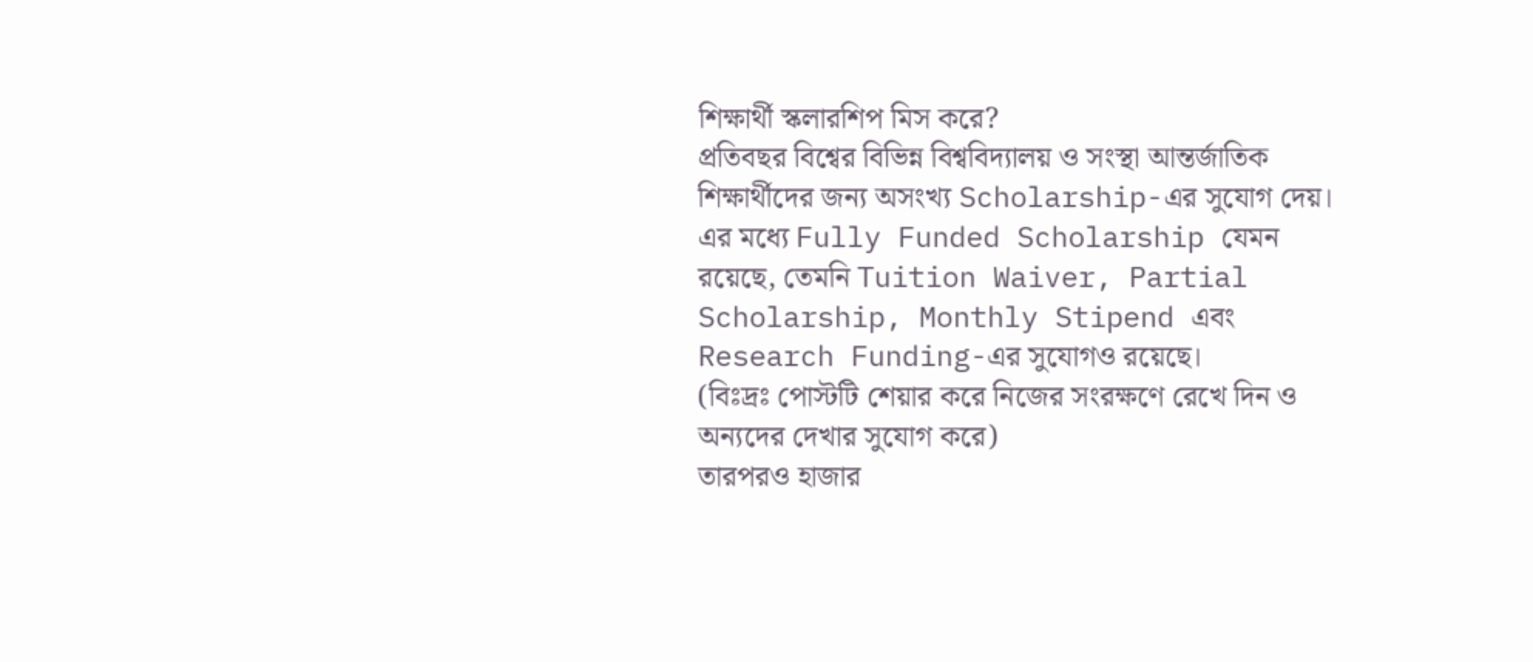শিক্ষার্থী স্কলারশিপ মিস করে?
প্রতিবছর বিশ্বের বিভিন্ন বিশ্ববিদ্যালয় ও সংস্থা আন্তর্জাতিক শিক্ষার্থীদের জন্য অসংখ্য Scholarship-এর সুযোগ দেয়। এর মধ্যে Fully Funded Scholarship যেমন রয়েছে, তেমনি Tuition Waiver, Partial Scholarship, Monthly Stipend এবং Research Funding-এর সুযোগও রয়েছে।
(বিঃদ্রঃ পোস্টটি শেয়ার করে নিজের সংরক্ষণে রেখে দিন ও অন্যদের দেখার সুযোগ করে)
তারপরও হাজার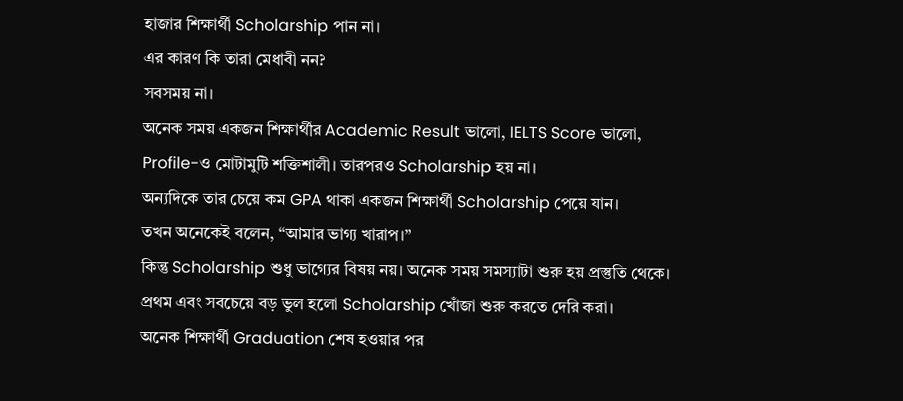হাজার শিক্ষার্থী Scholarship পান না।
এর কারণ কি তারা মেধাবী নন?
সবসময় না।
অনেক সময় একজন শিক্ষার্থীর Academic Result ভালো, IELTS Score ভালো, Profile-ও মোটামুটি শক্তিশালী। তারপরও Scholarship হয় না।
অন্যদিকে তার চেয়ে কম GPA থাকা একজন শিক্ষার্থী Scholarship পেয়ে যান।
তখন অনেকেই বলেন, “আমার ভাগ্য খারাপ।”
কিন্তু Scholarship শুধু ভাগ্যের বিষয় নয়। অনেক সময় সমস্যাটা শুরু হয় প্রস্তুতি থেকে।
প্রথম এবং সবচেয়ে বড় ভুল হলো Scholarship খোঁজা শুরু করতে দেরি করা।
অনেক শিক্ষার্থী Graduation শেষ হওয়ার পর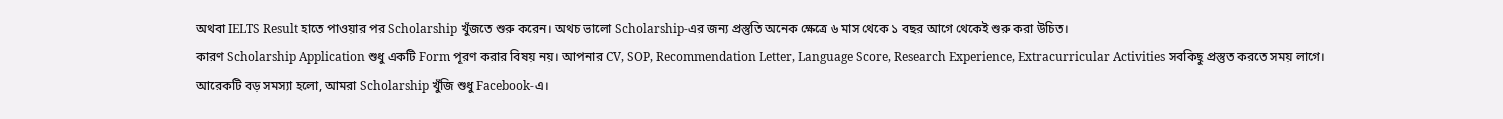অথবা IELTS Result হাতে পাওয়ার পর Scholarship খুঁজতে শুরু করেন। অথচ ভালো Scholarship-এর জন্য প্রস্তুতি অনেক ক্ষেত্রে ৬ মাস থেকে ১ বছর আগে থেকেই শুরু করা উচিত।
কারণ Scholarship Application শুধু একটি Form পূরণ করার বিষয় নয়। আপনার CV, SOP, Recommendation Letter, Language Score, Research Experience, Extracurricular Activities সবকিছু প্রস্তুত করতে সময় লাগে।
আরেকটি বড় সমস্যা হলো, আমরা Scholarship খুঁজি শুধু Facebook-এ।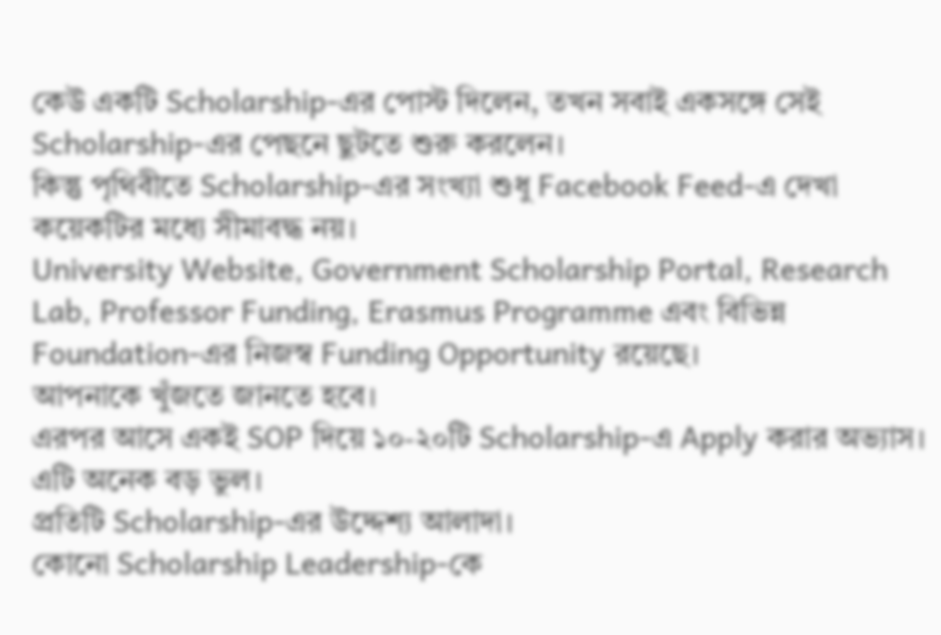কেউ একটি Scholarship-এর পোস্ট দিলেন, তখন সবাই একসঙ্গে সেই Scholarship-এর পেছনে ছুটতে শুরু করলেন।
কিন্তু পৃথিবীতে Scholarship-এর সংখ্যা শুধু Facebook Feed-এ দেখা কয়েকটির মধ্যে সীমাবদ্ধ নয়।
University Website, Government Scholarship Portal, Research Lab, Professor Funding, Erasmus Programme এবং বিভিন্ন Foundation-এর নিজস্ব Funding Opportunity রয়েছে।
আপনাকে খুঁজতে জানতে হবে।
এরপর আসে একই SOP দিয়ে ১০-২০টি Scholarship-এ Apply করার অভ্যাস।
এটি অনেক বড় ভুল।
প্রতিটি Scholarship-এর উদ্দেশ্য আলাদা।
কোনো Scholarship Leadership-কে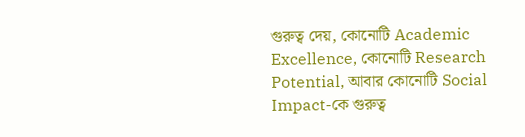গুরুত্ব দেয়, কোনোটি Academic Excellence, কোনোটি Research Potential, আবার কোনোটি Social Impact-কে গুরুত্ব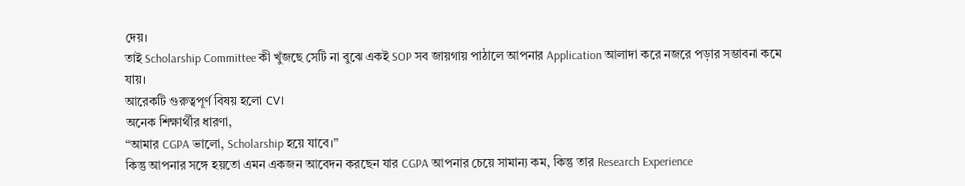দেয়।
তাই Scholarship Committee কী খুঁজছে সেটি না বুঝে একই SOP সব জায়গায় পাঠালে আপনার Application আলাদা করে নজরে পড়ার সম্ভাবনা কমে যায়।
আরেকটি গুরুত্বপূর্ণ বিষয় হলো CV।
অনেক শিক্ষার্থীর ধারণা,
“আমার CGPA ভালো, Scholarship হয়ে যাবে।”
কিন্তু আপনার সঙ্গে হয়তো এমন একজন আবেদন করছেন যার CGPA আপনার চেয়ে সামান্য কম, কিন্তু তার Research Experience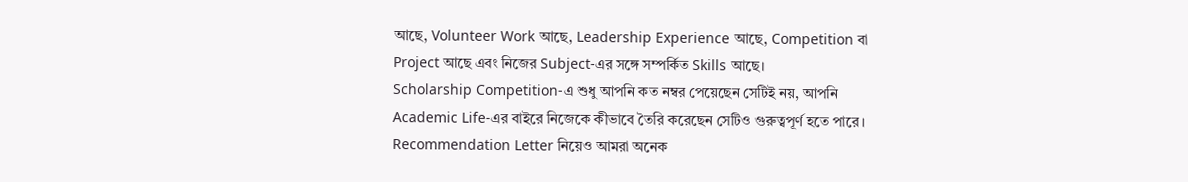আছে, Volunteer Work আছে, Leadership Experience আছে, Competition বা Project আছে এবং নিজের Subject-এর সঙ্গে সম্পর্কিত Skills আছে।
Scholarship Competition-এ শুধু আপনি কত নম্বর পেয়েছেন সেটিই নয়, আপনি Academic Life-এর বাইরে নিজেকে কীভাবে তৈরি করেছেন সেটিও গুরুত্বপূর্ণ হতে পারে।
Recommendation Letter নিয়েও আমরা অনেক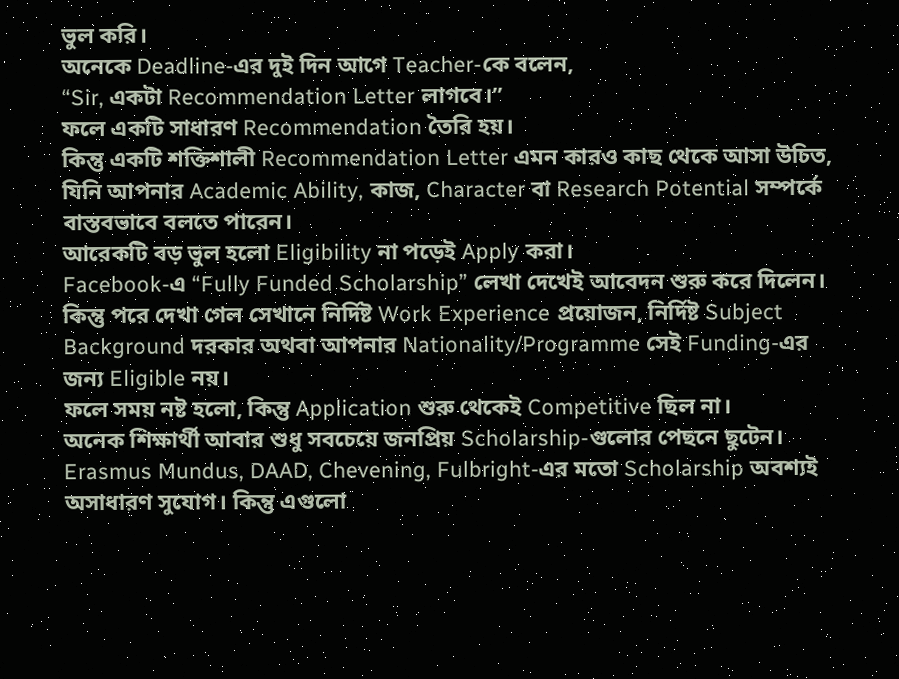ভুল করি।
অনেকে Deadline-এর দুই দিন আগে Teacher-কে বলেন,
“Sir, একটা Recommendation Letter লাগবে।”
ফলে একটি সাধারণ Recommendation তৈরি হয়।
কিন্তু একটি শক্তিশালী Recommendation Letter এমন কারও কাছ থেকে আসা উচিত, যিনি আপনার Academic Ability, কাজ, Character বা Research Potential সম্পর্কে বাস্তবভাবে বলতে পারেন।
আরেকটি বড় ভুল হলো Eligibility না পড়েই Apply করা।
Facebook-এ “Fully Funded Scholarship” লেখা দেখেই আবেদন শুরু করে দিলেন।
কিন্তু পরে দেখা গেল সেখানে নির্দিষ্ট Work Experience প্রয়োজন, নির্দিষ্ট Subject Background দরকার অথবা আপনার Nationality/Programme সেই Funding-এর জন্য Eligible নয়।
ফলে সময় নষ্ট হলো, কিন্তু Application শুরু থেকেই Competitive ছিল না।
অনেক শিক্ষার্থী আবার শুধু সবচেয়ে জনপ্রিয় Scholarship-গুলোর পেছনে ছুটেন।
Erasmus Mundus, DAAD, Chevening, Fulbright-এর মতো Scholarship অবশ্যই অসাধারণ সুযোগ। কিন্তু এগুলো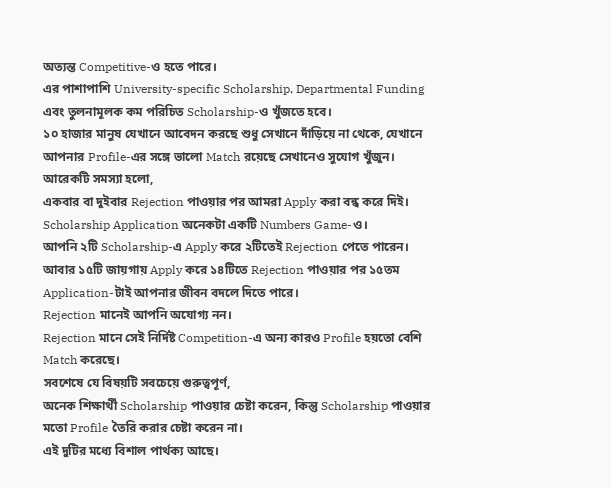অত্যন্ত Competitive-ও হতে পারে।
এর পাশাপাশি University-specific Scholarship, Departmental Funding এবং তুলনামূলক কম পরিচিত Scholarship-ও খুঁজতে হবে।
১০ হাজার মানুষ যেখানে আবেদন করছে শুধু সেখানে দাঁড়িয়ে না থেকে, যেখানে আপনার Profile-এর সঙ্গে ভালো Match রয়েছে সেখানেও সুযোগ খুঁজুন।
আরেকটি সমস্যা হলো,
একবার বা দুইবার Rejection পাওয়ার পর আমরা Apply করা বন্ধ করে দিই।
Scholarship Application অনেকটা একটি Numbers Game-ও।
আপনি ২টি Scholarship-এ Apply করে ২টিতেই Rejection পেতে পারেন।
আবার ১৫টি জায়গায় Apply করে ১৪টিতে Rejection পাওয়ার পর ১৫তম Application-টাই আপনার জীবন বদলে দিতে পারে।
Rejection মানেই আপনি অযোগ্য নন।
Rejection মানে সেই নির্দিষ্ট Competition-এ অন্য কারও Profile হয়তো বেশি Match করেছে।
সবশেষে যে বিষয়টি সবচেয়ে গুরুত্বপূর্ণ,
অনেক শিক্ষার্থী Scholarship পাওয়ার চেষ্টা করেন, কিন্তু Scholarship পাওয়ার মতো Profile তৈরি করার চেষ্টা করেন না।
এই দুটির মধ্যে বিশাল পার্থক্য আছে।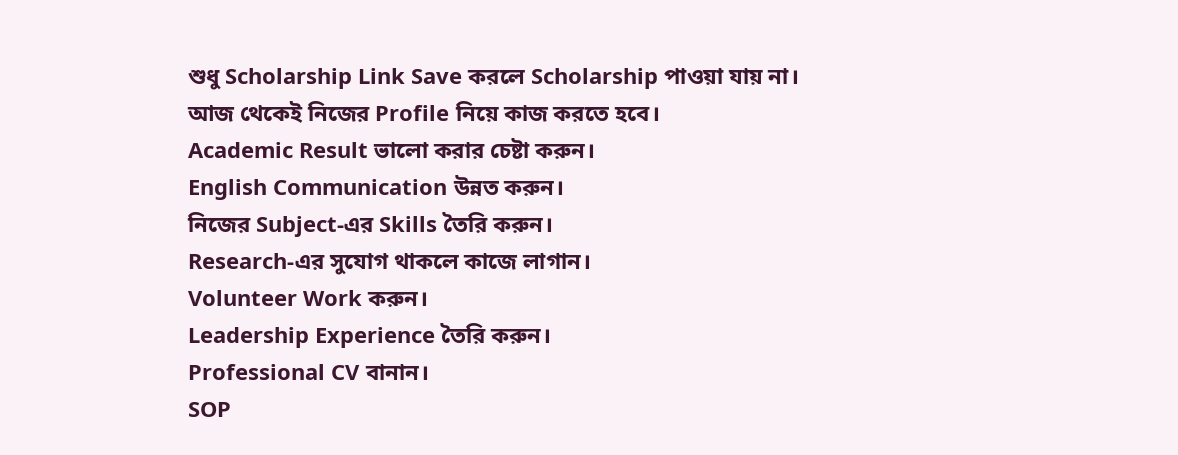শুধু Scholarship Link Save করলে Scholarship পাওয়া যায় না।
আজ থেকেই নিজের Profile নিয়ে কাজ করতে হবে।
Academic Result ভালো করার চেষ্টা করুন।
English Communication উন্নত করুন।
নিজের Subject-এর Skills তৈরি করুন।
Research-এর সুযোগ থাকলে কাজে লাগান।
Volunteer Work করুন।
Leadership Experience তৈরি করুন।
Professional CV বানান।
SOP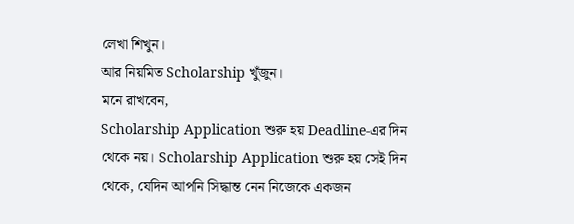লেখা শিখুন।
আর নিয়মিত Scholarship খুঁজুন।
মনে রাখবেন,
Scholarship Application শুরু হয় Deadline-এর দিন থেকে নয়। Scholarship Application শুরু হয় সেই দিন থেকে, যেদিন আপনি সিদ্ধান্ত নেন নিজেকে একজন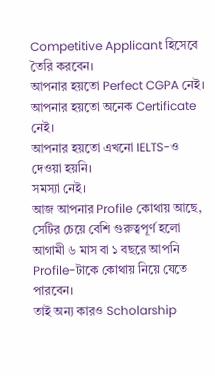Competitive Applicant হিসেবে তৈরি করবেন।
আপনার হয়তো Perfect CGPA নেই।
আপনার হয়তো অনেক Certificate নেই।
আপনার হয়তো এখনো IELTS-ও দেওয়া হয়নি।
সমস্যা নেই।
আজ আপনার Profile কোথায় আছে, সেটির চেয়ে বেশি গুরুত্বপূর্ণ হলো আগামী ৬ মাস বা ১ বছরে আপনি Profile-টাকে কোথায় নিয়ে যেতে পারবেন।
তাই অন্য কারও Scholarship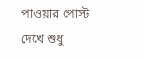পাওয়ার পোস্ট দেখে শুধু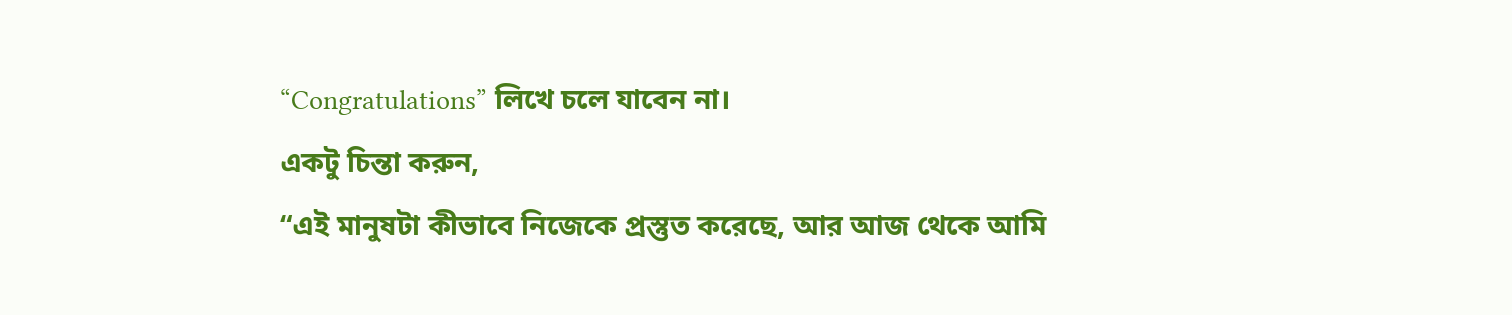“Congratulations” লিখে চলে যাবেন না।
একটু চিন্তা করুন,
“এই মানুষটা কীভাবে নিজেকে প্রস্তুত করেছে, আর আজ থেকে আমি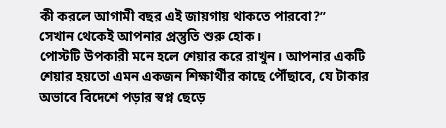কী করলে আগামী বছর এই জায়গায় থাকতে পারবো?”
সেখান থেকেই আপনার প্রস্তুতি শুরু হোক।
পোস্টটি উপকারী মনে হলে শেয়ার করে রাখুন। আপনার একটি শেয়ার হয়তো এমন একজন শিক্ষার্থীর কাছে পৌঁছাবে, যে টাকার অভাবে বিদেশে পড়ার স্বপ্ন ছেড়ে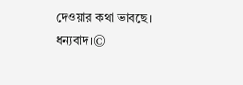দেওয়ার কথা ভাবছে।
ধন্যবাদ।©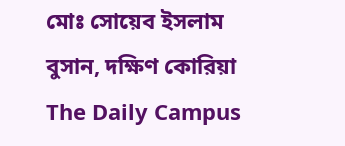মোঃ সোয়েব ইসলাম
বুসান, দক্ষিণ কোরিয়া
The Daily Campus